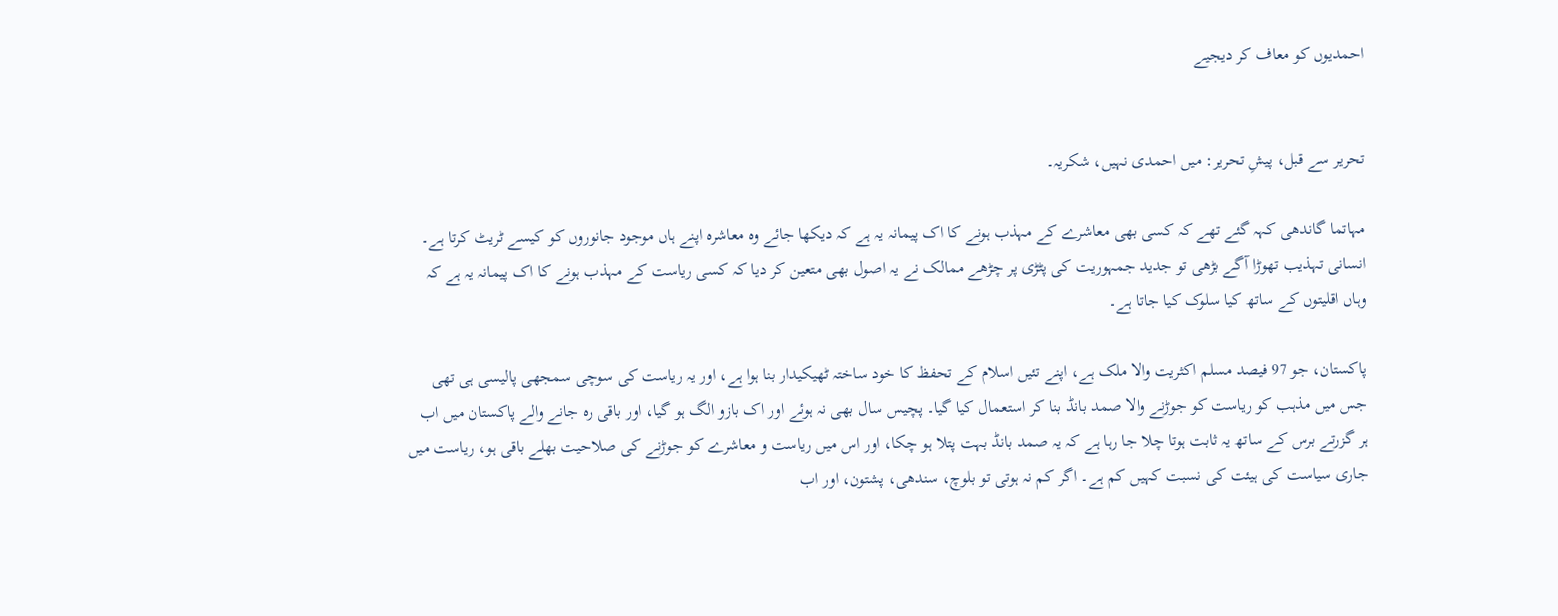احمدیوں کو معاف کر دیجیے


تحریر سے قبل، پیشِ تحریر: میں احمدی نہیں، شکریہ۔

مہاتما گاندھی کہہ گئے تھے کہ کسی بھی معاشرے کے مہذب ہونے کا اک پیمانہ یہ ہے کہ دیکھا جائے وہ معاشرہ اپنے ہاں موجود جانوروں کو کیسے ٹریٹ کرتا ہے۔ انسانی تہذیب تھوڑا آگے بڑھی تو جدید جمہوریت کی پٹڑی پر چڑھے ممالک نے یہ اصول بھی متعین کر دیا کہ کسی ریاست کے مہذب ہونے کا اک پیمانہ یہ ہے کہ وہاں اقلیتوں کے ساتھ کیا سلوک کیا جاتا ہے۔

پاکستان، جو 97 فیصد مسلم اکثریت والا ملک ہے، اپنے تئیں اسلام کے تحفظ کا خود ساختہ ٹھیکیدار بنا ہوا ہے، اور یہ ریاست کی سوچی سمجھی پالیسی ہی تھی جس میں مذہب کو ریاست کو جوڑنے والا صمد بانڈ بنا کر استعمال کیا گیا۔ پچیس سال بھی نہ ہوئے اور اک بازو الگ ہو گیا، اور باقی رہ جانے والے پاکستان میں اب ہر گزرتے برس کے ساتھ یہ ثابت ہوتا چلا جا رہا ہے کہ یہ صمد بانڈ بہت پتلا ہو چکا، اور اس میں ریاست و معاشرے کو جوڑنے کی صلاحیت بھلے باقی ہو، ریاست میں جاری سیاست کی ہیئت کی نسبت کہیں کم ہے۔ اگر کم نہ ہوتی تو بلوچ، سندھی، پشتون، اور اب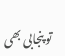تو پنجابی بھی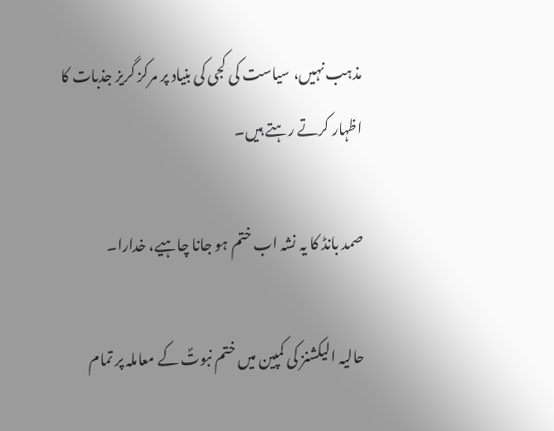مذہب نہیں، سیاست کی کجی کی بنیاد پر مرکز گریز جذبات کا اظہار کرتے رہتے ہیں۔

صمد بانڈ کا یہ نشہ اب ختم ہو جانا چاہیے، خدارا۔

حالیہ الیکشنز کی کمپین میں ختم نبوتؐ کے معاملہ پر تمام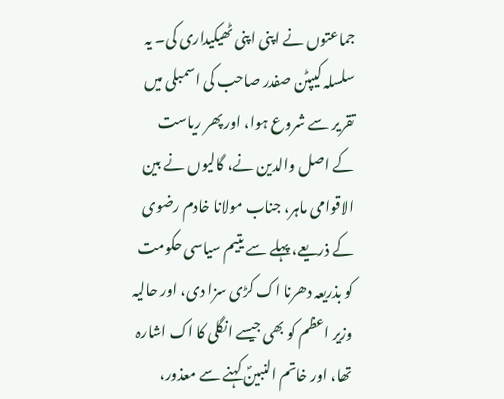جماعتوں نے اپنی اپنی ٹھیکیداری کی۔ یہ سلسلہ کیپٹن صفدر صاحب کی اسمبلی میں تقریر سے شروع ہوا، اور پھر ریاست کے اصل والدین نے، گالیوں نے بین الاقوامی ماہر، جناب مولانا خادم رضوی کے ذریعے، پہلے سے یتیم سیاسی حکومت کو بذریعہ دھرنا اک کڑی سزا دی، اور حالیہ وزیر اعظم کو بھی جیسے انگلی کا اک اشارہ تھا، اور خاتم النبینؐ کہنے سے معذور،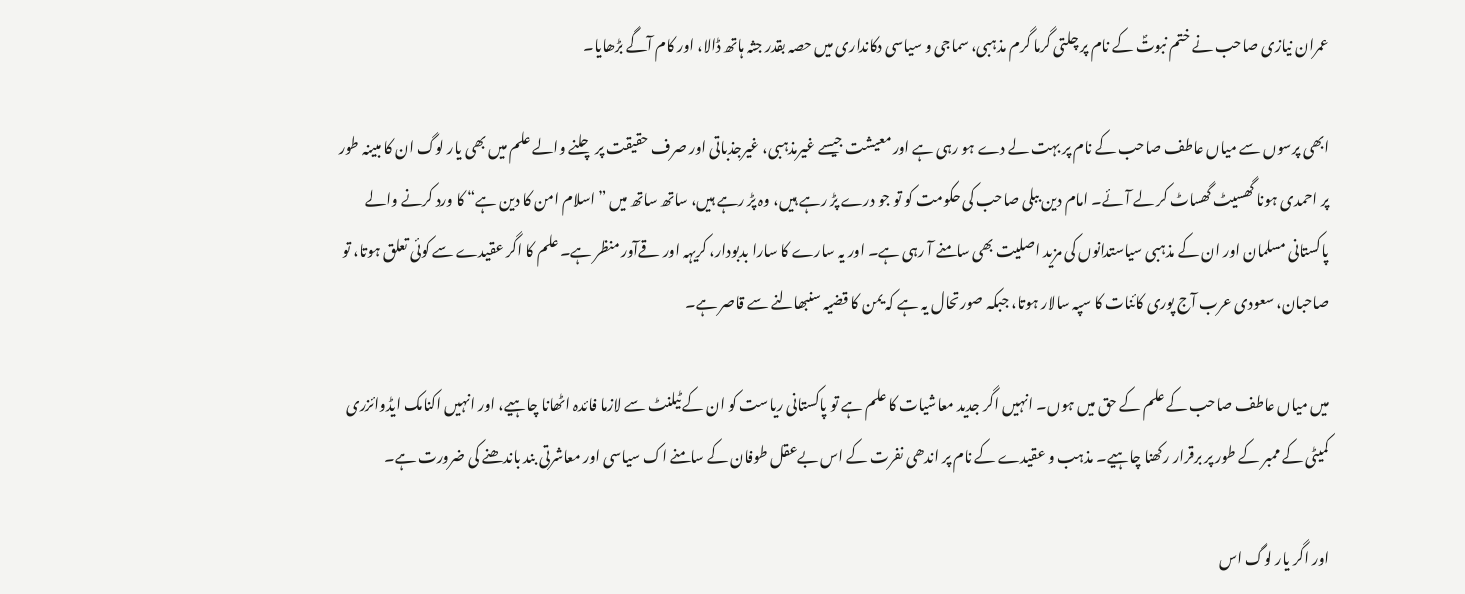عمران نیازی صاحب نے ختم نبوتؐ کے نام پر چلتی گرما گرم مذہبی، سماجی و سیاسی دکانداری میں حصہ بقدر جثہ ہاتھ ڈالا، اور کام آگے بڑھایا۔

ابھی پرسوں سے میاں عاطف صاحب کے نام پر بہت لے دے ہو رہی ہے اور معیشت جیسے غیرمذہبی، غیرجذباتی اور صرف حقیقت پر چلنے والے علم میں بھی یار لوگ ان کا مبینہ طور پر احمدی ہونا گھسیٹ گھساٹ کر لے آئے۔ امام دین ببلی صاحب کی حکومت کو تو جو درے پڑ رہے ہیں، وہ پڑ رہے ہیں، ساتھ ساتھ میں ”اسلام امن کا دین ہے“ کا ورد کرنے والے پاکستانی مسلمان اور ان کے مذہبی سیاستدانوں کی مزید اصلیت بھی سامنے آ رہی ہے۔ اور یہ سارے کا سارا بدبودار، کریہہ اور قےآور منظر ہے۔ علم کا اگر عقیدے سے کوئی تعلق ہوتا، تو صاحبان، سعودی عرب آج پوری کائنات کا سپہ سالار ہوتا، جبکہ صورتحال یہ ہے کہ یمن کا قضیہ سنبھالنے سے قاصر ہے۔

میں میاں عاطف صاحب کے علم کے حق میں ہوں۔ انہیں اگر جدید معاشیات کا علم ہے تو پاکستانی ریاست کو ان کے ٹیلنٹ سے لازما فائدہ اٹھانا چاہیے، اور انہیں اکنامک ایڈوائزری کمیٹی کے ممبر کے طور پر برقرار رکھنا چاہیے۔ مذہب و عقیدے کے نام پر اندھی نفرت کے اس بےعقل طوفان کے سامنے اک سیاسی اور معاشرتی بند باندھنے کی ضرورت ہے۔

اور اگر یار لوگ اس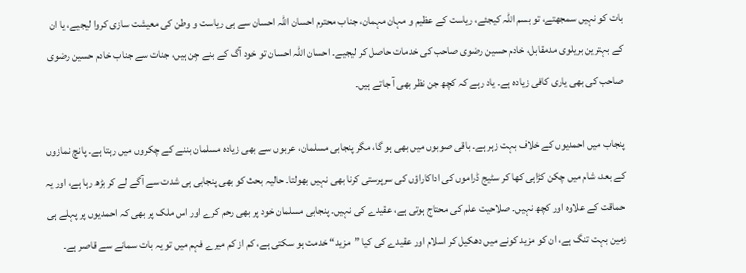بات کو نہیں سمجھتے، تو بسم اللہ کیجئے، ریاست کے عظیم و مہان مہمان، جناب محترم احسان اللہ احسان سے ہی ریاست و وطن کی معیشت سازی کروا لیجیے، یا ان کے بہترین بریلوی مدمقابل، خادم حسین رضوی صاحب کی خدمات حاصل کر لیجیے۔ احسان اللہ احسان تو خود آگ کے بنے جِن ہیں، جنات سے جناب خادم حسین رضوی صاحب کی بھی یاری کافی زیادہ ہے۔ یاد رہے کہ کچھ جن نظر بھی آ جاتے ہیں۔

پنجاب میں احمدیوں کے خلاف بہت زہر ہے۔ باقی صوبوں میں بھی ہو گا، مگر پنجابی مسلمان، عربوں سے بھی زیادہ مسلمان بننے کے چکروں میں رہتا ہے۔ پانچ نمازوں کے بعد، شام میں چکن کڑاہی کھا کر سٹیج ڈراموں کی اداکاراؤں کی سرپرستی کرنا بھی نہیں بھولتا۔ حالیہ بحث کو بھی پنجابی ہی شدت سے آگے لے کر بڑھ رہا ہے، اور یہ حماقت کے علاوہ اور کچھ نہیں۔ صلاحیت علم کی محتاج ہوتی ہے، عقیدے کی نہیں۔ پنجابی مسلمان خود پر بھی رحم کرے اور اس ملک پر بھی کہ احمدیوں پر پہلے ہی زمین بہت تنگ ہے، ان کو مزید کونے میں دھکیل کر اسلام اور عقیدے کی کیا ”مزید“ خدمت ہو سکتی ہے، کم از کم میرے فہم میں تو یہ بات سمانے سے قاصر ہے۔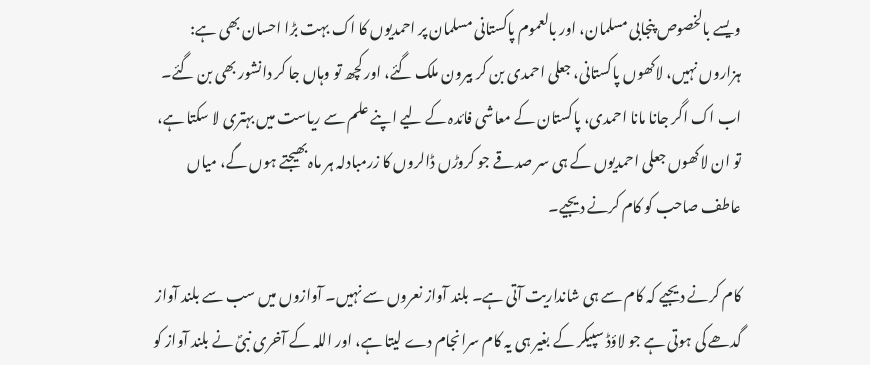ویسے بالخصوص پنجابی مسلمان، اور بالعموم پاکستانی مسلمان پر احمدیوں کا اک بہت بڑا احسان بھی ہے: ہزاروں نہیں، لاکھوں پاکستانی، جعلی احمدی بن کر بیرون ملک گئے، اور کچھ تو وہاں جا کر دانشور بھی بن گئے۔ اب اک اگر جانا مانا احمدی، پاکستان کے معاشی فائدہ کے لیے اپنے علم سے ریاست میں بہتری لا سکتا ہے، تو ان لاکھوں جعلی احمدیوں کے ہی سر صدقے جو کروڑں ڈالروں کا زرمبادلہ ہر ماہ بھیجتے ہوں گے، میاں عاطف صاحب کو کام کرنے دیجیے۔

کام کرنے دیجیے کہ کام سے ہی شانداریت آتی ہے۔ بلند آواز نعروں سے نہیں۔ آوازوں میں سب سے بلند آواز گدھے کی ہوتی ہے جو لاؤڈ سپیکر کے بغیر ہی یہ کام سرانجام دے لیتا ہے، اور اللہ کے آخری نبیؐ نے بلند آواز کو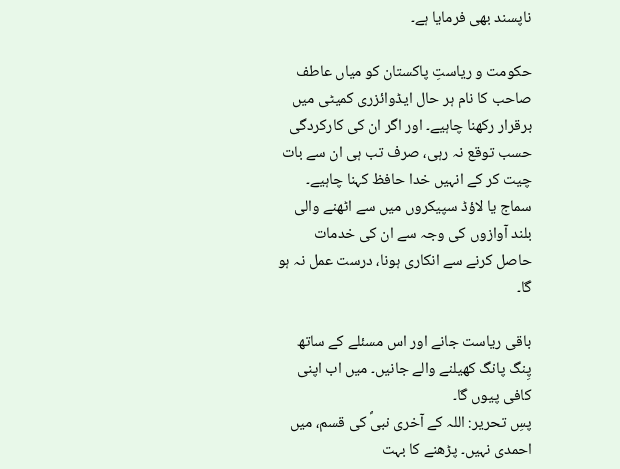ناپسند بھی فرمایا ہے۔

حکومت و ریاستِ پاکستان کو میاں عاطف صاحب کا نام ہر حال ایڈوائزری کمیٹی میں برقرار رکھنا چاہیے۔ اور اگر ان کی کارکردگی حسب توقع نہ رہی، صرف تب ہی ان سے بات چیت کر کے انہیں خدا حافظ کہنا چاہیے۔ سماج یا لاؤڈ سپیکروں میں سے اٹھنے والی بلند آوازوں کی وجہ سے ان کی خدمات حاصل کرنے سے انکاری ہونا، درست عمل نہ ہو گا۔

باقی ریاست جانے اور اس مسئلے کے ساتھ پِنگ پانگ کھیلنے والے جانیں۔ میں اب اپنی کافی پیوں گا۔
پسِ تحریر: اللہ کے آخری نبیؐ کی قسم، میں احمدی نہیں۔ پڑھنے کا بہت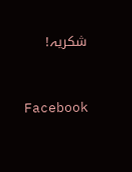شکریہ!


Facebook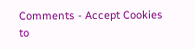Comments - Accept Cookies to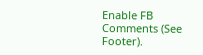Enable FB Comments (See Footer).